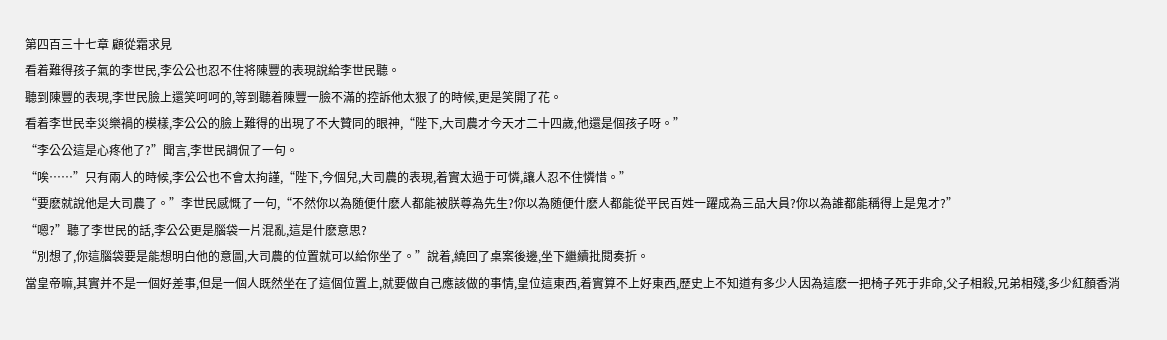第四百三十七章 顧從霜求見
看着難得孩子氣的李世民,李公公也忍不住将陳豐的表現說給李世民聽。
聽到陳豐的表現,李世民臉上還笑呵呵的,等到聽着陳豐一臉不滿的控訴他太狠了的時候,更是笑開了花。
看着李世民幸災樂禍的模樣,李公公的臉上難得的出現了不大贊同的眼神,“陛下,大司農才今天才二十四歲,他還是個孩子呀。”
“李公公這是心疼他了?”聞言,李世民調侃了一句。
“唉……”只有兩人的時候,李公公也不會太拘謹,“陛下,今個兒,大司農的表現,着實太過于可憐,讓人忍不住憐惜。”
“要麽就說他是大司農了。”李世民感慨了一句,“不然你以為随便什麽人都能被朕尊為先生?你以為随便什麽人都能從平民百姓一躍成為三品大員?你以為誰都能稱得上是鬼才?”
“嗯?”聽了李世民的話,李公公更是腦袋一片混亂,這是什麽意思?
“別想了,你這腦袋要是能想明白他的意圖,大司農的位置就可以給你坐了。”說着,繞回了桌案後邊,坐下繼續批閱奏折。
當皇帝嘛,其實并不是一個好差事,但是一個人既然坐在了這個位置上,就要做自己應該做的事情,皇位這東西,着實算不上好東西,歷史上不知道有多少人因為這麽一把椅子死于非命,父子相殺,兄弟相殘,多少紅顏香消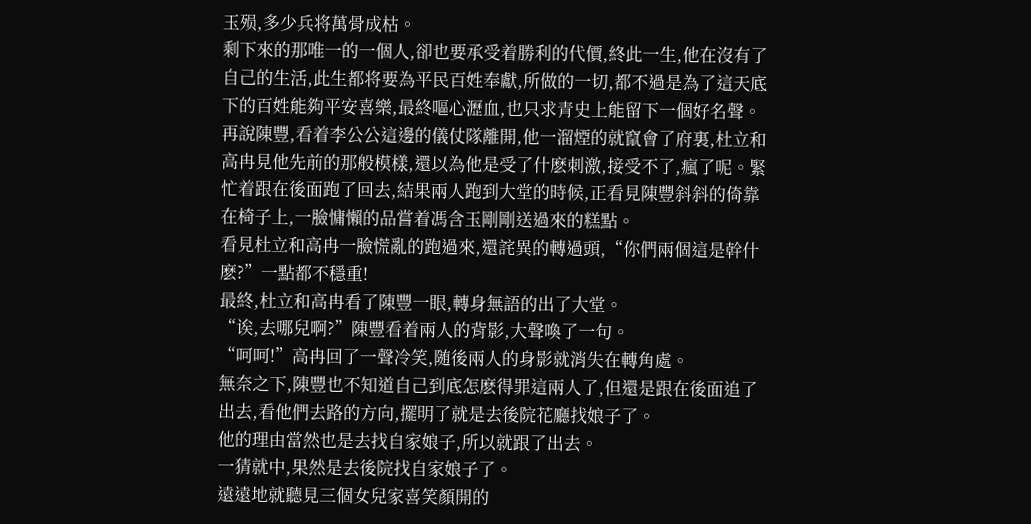玉殒,多少兵将萬骨成枯。
剩下來的那唯一的一個人,卻也要承受着勝利的代價,終此一生,他在沒有了自己的生活,此生都将要為平民百姓奉獻,所做的一切,都不過是為了這天底下的百姓能夠平安喜樂,最終嘔心瀝血,也只求青史上能留下一個好名聲。
再說陳豐,看着李公公這邊的儀仗隊離開,他一溜煙的就竄會了府裏,杜立和高冉見他先前的那般模樣,還以為他是受了什麽刺激,接受不了,瘋了呢。緊忙着跟在後面跑了回去,結果兩人跑到大堂的時候,正看見陳豐斜斜的倚靠在椅子上,一臉慵懶的品嘗着馮含玉剛剛送過來的糕點。
看見杜立和高冉一臉慌亂的跑過來,還詫異的轉過頭,“你們兩個這是幹什麽?”一點都不穩重!
最終,杜立和高冉看了陳豐一眼,轉身無語的出了大堂。
“诶,去哪兒啊?”陳豐看着兩人的背影,大聲喚了一句。
“呵呵!”高冉回了一聲冷笑,随後兩人的身影就消失在轉角處。
無奈之下,陳豐也不知道自己到底怎麽得罪這兩人了,但還是跟在後面追了出去,看他們去路的方向,擺明了就是去後院花廳找娘子了。
他的理由當然也是去找自家娘子,所以就跟了出去。
一猜就中,果然是去後院找自家娘子了。
遠遠地就聽見三個女兒家喜笑顏開的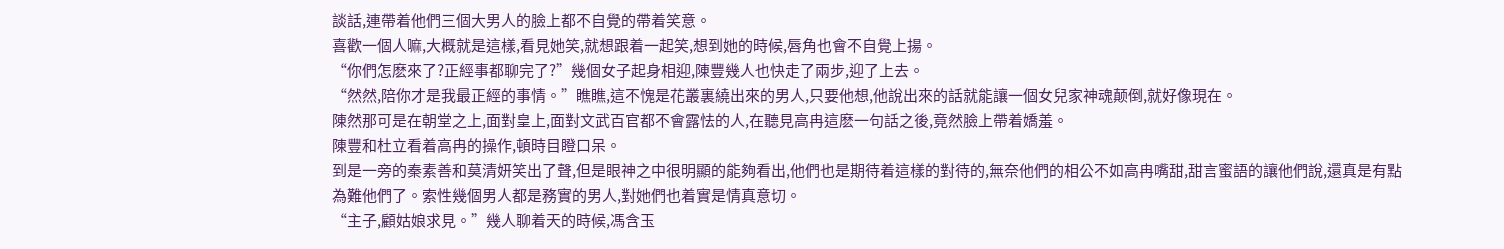談話,連帶着他們三個大男人的臉上都不自覺的帶着笑意。
喜歡一個人嘛,大概就是這樣,看見她笑,就想跟着一起笑,想到她的時候,唇角也會不自覺上揚。
“你們怎麽來了?正經事都聊完了?”幾個女子起身相迎,陳豐幾人也快走了兩步,迎了上去。
“然然,陪你才是我最正經的事情。”瞧瞧,這不愧是花叢裏繞出來的男人,只要他想,他說出來的話就能讓一個女兒家神魂颠倒,就好像現在。
陳然那可是在朝堂之上,面對皇上,面對文武百官都不會露怯的人,在聽見高冉這麽一句話之後,竟然臉上帶着嬌羞。
陳豐和杜立看着高冉的操作,頓時目瞪口呆。
到是一旁的秦素善和莫清妍笑出了聲,但是眼神之中很明顯的能夠看出,他們也是期待着這樣的對待的,無奈他們的相公不如高冉嘴甜,甜言蜜語的讓他們說,還真是有點為難他們了。索性幾個男人都是務實的男人,對她們也着實是情真意切。
“主子,顧姑娘求見。”幾人聊着天的時候,馮含玉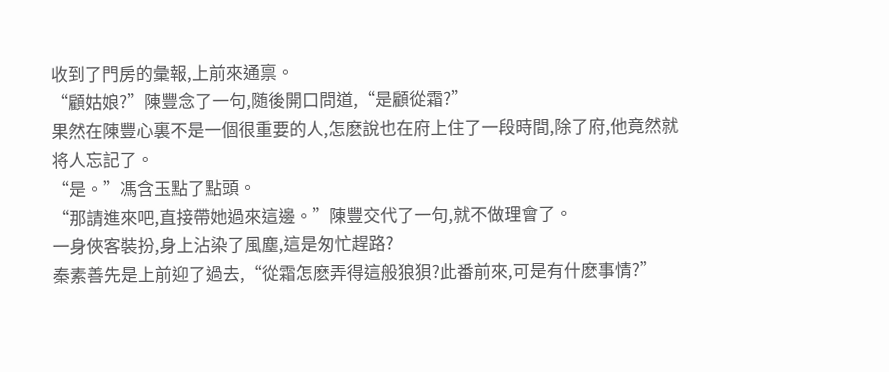收到了門房的彙報,上前來通禀。
“顧姑娘?”陳豐念了一句,随後開口問道,“是顧從霜?”
果然在陳豐心裏不是一個很重要的人,怎麽說也在府上住了一段時間,除了府,他竟然就将人忘記了。
“是。”馮含玉點了點頭。
“那請進來吧,直接帶她過來這邊。”陳豐交代了一句,就不做理會了。
一身俠客裝扮,身上沾染了風塵,這是匆忙趕路?
秦素善先是上前迎了過去,“從霜怎麽弄得這般狼狽?此番前來,可是有什麽事情?”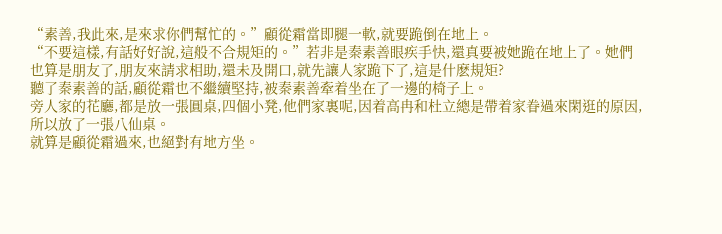“素善,我此來,是來求你們幫忙的。”顧從霜當即腿一軟,就要跪倒在地上。
“不要這樣,有話好好說,這般不合規矩的。”若非是秦素善眼疾手快,還真要被她跪在地上了。她們也算是朋友了,朋友來請求相助,還未及開口,就先讓人家跪下了,這是什麽規矩?
聽了秦素善的話,顧從霜也不繼續堅持,被秦素善牽着坐在了一邊的椅子上。
旁人家的花廳,都是放一張圓桌,四個小凳,他們家裏呢,因着高冉和杜立總是帶着家眷過來閑逛的原因,所以放了一張八仙桌。
就算是顧從霜過來,也絕對有地方坐。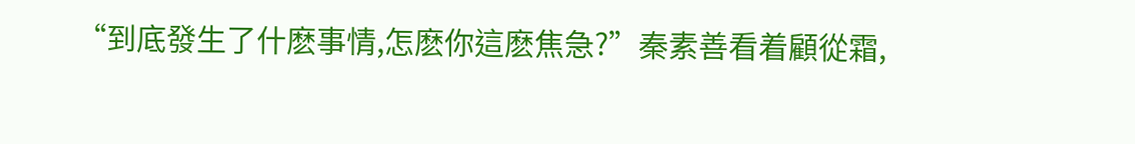“到底發生了什麽事情,怎麽你這麽焦急?”秦素善看着顧從霜,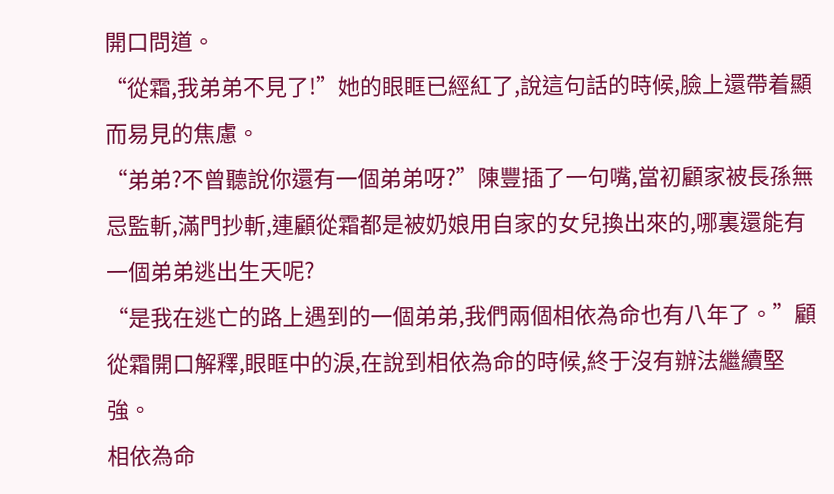開口問道。
“從霜,我弟弟不見了!”她的眼眶已經紅了,說這句話的時候,臉上還帶着顯而易見的焦慮。
“弟弟?不曾聽說你還有一個弟弟呀?”陳豐插了一句嘴,當初顧家被長孫無忌監斬,滿門抄斬,連顧從霜都是被奶娘用自家的女兒換出來的,哪裏還能有一個弟弟逃出生天呢?
“是我在逃亡的路上遇到的一個弟弟,我們兩個相依為命也有八年了。”顧從霜開口解釋,眼眶中的淚,在說到相依為命的時候,終于沒有辦法繼續堅強。
相依為命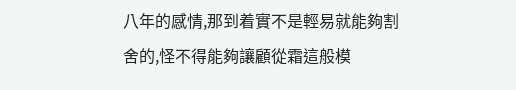八年的感情,那到着實不是輕易就能夠割舍的,怪不得能夠讓顧從霜這般模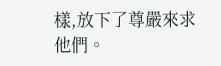樣,放下了尊嚴來求他們。